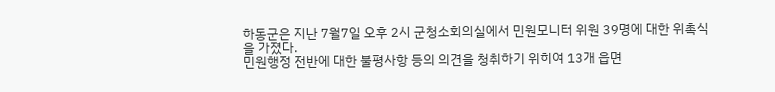하동군은 지난 7월7일 오후 2시 군청소회의실에서 민원모니터 위원 39명에 대한 위촉식을 가졌다.
민원행정 전반에 대한 불평사항 등의 의견을 청취하기 위히여 13개 읍면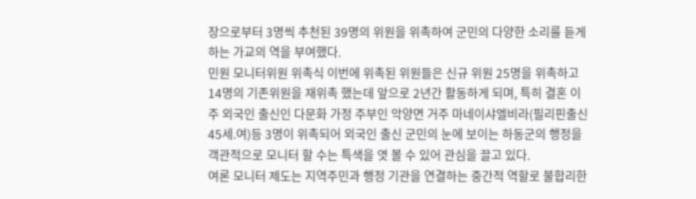장으로부터 3명씩 추천된 39명의 위원을 위촉하여 군민의 다양한 소리를 듣게 하는 가교의 역을 부여했다.
민원 모니터위원 위촉식 이번에 위촉된 위원들은 신규 위원 25명을 위촉하고 14명의 기존위원을 재위촉 했는데 앞으로 2년간 활동하게 되며, 특히 결혼 이주 외국인 출신인 다문화 가정 주부인 악양면 거주 마네이샤엘비라(필리핀출신 45세.여)등 3명이 위촉되어 외국인 출신 군민의 눈에 보이는 하동군의 행정을 객관적으로 모니터 할 수는 특색을 엿 볼 수 있어 관심을 끌고 있다.
여론 모니터 제도는 지역주민과 행정 기관을 연결하는 중간적 역할로 불합리한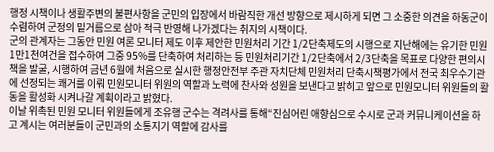행정 시책이나 생활주변의 불편사항을 군민의 입장에서 바람직한 개선 방향으로 제시하게 되면 그 소중한 의견을 하동군이 수렴하여 군정의 밑거름으로 삼아 적극 반영해 나가겠다는 취지의 시책이다.
군의 관계자는 그동안 민원 여론 모니터 제도 이후 제안한 민원처리 기간 1/2단축제도의 시행으로 지난해에는 유기한 민원 1만1천여건을 접수하여 그중 95%를 단축하여 처리하는 등 민원처리기간 1/2단축에서 2/3단축을 목표로 다양한 편의시책을 발굴, 시행하여 금년 6월에 처음으로 실시한 행정안전부 주관 자치단체 민원처리 단축시책평가에서 전국 최우수기관에 선정되는 쾌거를 이뤄 민원모니터 위원의 역할과 노력에 찬사와 성원을 보낸다고 밝히고 앞으로 민원모니터 위원들의 활동을 활성화 시켜나갈 계획이라고 밝혔다.
이날 위촉된 민원 모니터 위원들에게 조유행 군수는 격려사를 통해“진심어린 애향심으로 수시로 군과 커뮤니케이션을 하고 계시는 여러분들이 군민과의 소통지기 역할에 감사를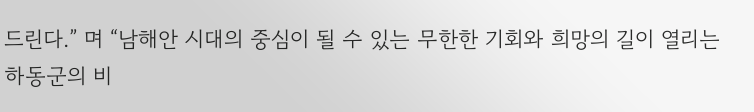드린다.” 며 “남해안 시대의 중심이 될 수 있는 무한한 기회와 희망의 길이 열리는 하동군의 비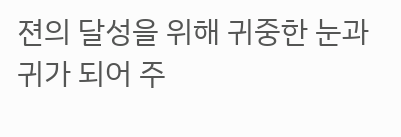젼의 달성을 위해 귀중한 눈과 귀가 되어 주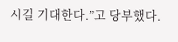시길 기대한다.”고 당부했다.